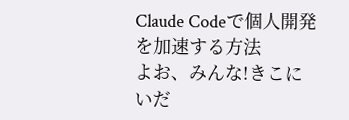Claude Codeで個人開発を加速する方法
よお、みんな!きこにいだ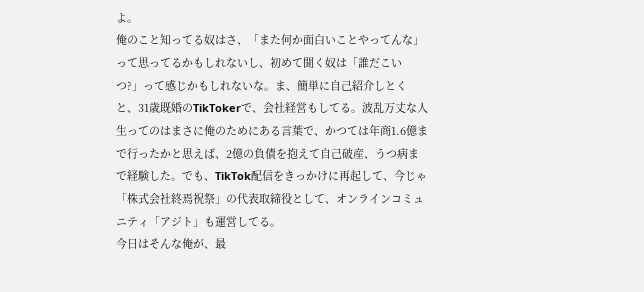よ。
俺のこと知ってる奴はさ、「また何か面白いことやってんな」って思ってるかもしれないし、初めて聞く奴は「誰だこいつ?」って感じかもしれないな。ま、簡単に自己紹介しとくと、31歳既婚のTikTokerで、会社経営もしてる。波乱万丈な人生ってのはまさに俺のためにある言葉で、かつては年商1.6億まで行ったかと思えば、2億の負債を抱えて自己破産、うつ病まで経験した。でも、TikTok配信をきっかけに再起して、今じゃ「株式会社終焉祝祭」の代表取締役として、オンラインコミュニティ「アジト」も運営してる。
今日はそんな俺が、最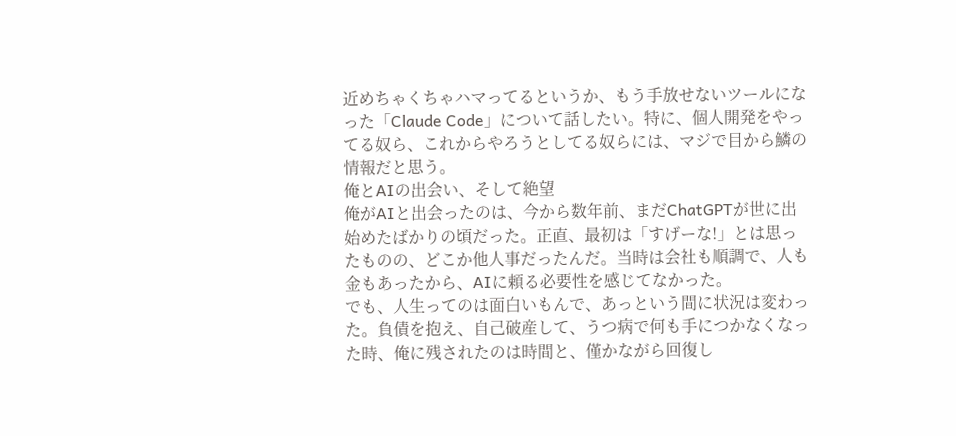近めちゃくちゃハマってるというか、もう手放せないツールになった「Claude Code」について話したい。特に、個人開発をやってる奴ら、これからやろうとしてる奴らには、マジで目から鱗の情報だと思う。
俺とAIの出会い、そして絶望
俺がAIと出会ったのは、今から数年前、まだChatGPTが世に出始めたばかりの頃だった。正直、最初は「すげーな!」とは思ったものの、どこか他人事だったんだ。当時は会社も順調で、人も金もあったから、AIに頼る必要性を感じてなかった。
でも、人生ってのは面白いもんで、あっという間に状況は変わった。負債を抱え、自己破産して、うつ病で何も手につかなくなった時、俺に残されたのは時間と、僅かながら回復し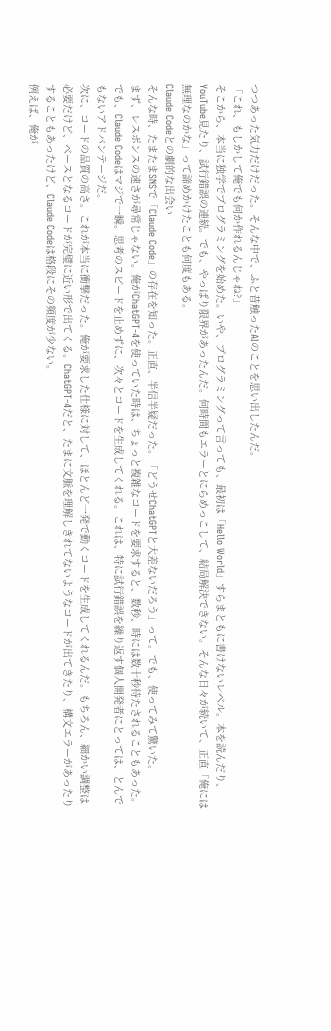つつあった気力だけだった。そんな中で、ふと昔触ったAIのことを思い出したんだ。
「これ、もしかして俺でも何か作れるんじゃね?」
そこから、本当に独学でプログラミングを始めた。いや、プログラミングって言っても、最初は「Hello World」すらまともに書けないレベル。本を読んだり、YouTube見たり、試行錯誤の連続。でも、やっぱり限界があったんだ。何時間もエラーとにらめっこして、結局解決できない。そんな日々が続いて、正直「俺には無理なのかな」って諦めかけたことも何度もある。
Claude Codeとの劇的な出会い
そんな時、たまたまSNSで「Claude Code」の存在を知った。正直、半信半疑だった。「どうせChatGPTと大差ないだろう」って。でも、使ってみて驚いた。
まず、レスポンスの速さが尋常じゃない。俺がChatGPT-4を使っていた時は、ちょっと複雑なコードを要求すると、数秒、時には数十秒待たされることもあった。でも、Claude Codeはマジで一瞬。思考のスピードを止めずに、次々とコードを生成してくれる。これは、特に試行錯誤を繰り返す個人開発者にとっては、とんでもないアドバンテージだ。
次に、コードの品質の高さ。これが本当に衝撃だった。俺が要求した仕様に対して、ほとんど一発で動くコードを生成してくれるんだ。もちろん、細かい調整は必要だけど、ベースとなるコードが完璧に近い形で出てくる。ChatGPT-4だと、たまに文脈を理解しきれてないようなコードが出てきたり、構文エラーがあったりすることもあったけど、Claude Codeは格段にその頻度が少ない。
例えば、俺が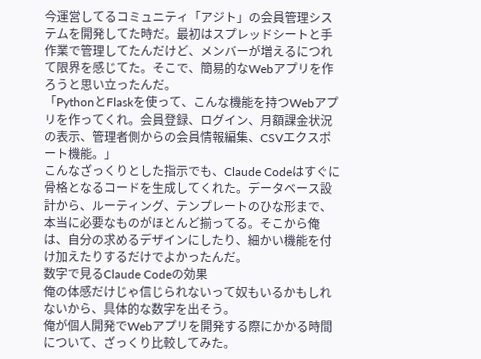今運営してるコミュニティ「アジト」の会員管理システムを開発してた時だ。最初はスプレッドシートと手作業で管理してたんだけど、メンバーが増えるにつれて限界を感じてた。そこで、簡易的なWebアプリを作ろうと思い立ったんだ。
「PythonとFlaskを使って、こんな機能を持つWebアプリを作ってくれ。会員登録、ログイン、月額課金状況の表示、管理者側からの会員情報編集、CSVエクスポート機能。」
こんなざっくりとした指示でも、Claude Codeはすぐに骨格となるコードを生成してくれた。データベース設計から、ルーティング、テンプレートのひな形まで、本当に必要なものがほとんど揃ってる。そこから俺は、自分の求めるデザインにしたり、細かい機能を付け加えたりするだけでよかったんだ。
数字で見るClaude Codeの効果
俺の体感だけじゃ信じられないって奴もいるかもしれないから、具体的な数字を出そう。
俺が個人開発でWebアプリを開発する際にかかる時間について、ざっくり比較してみた。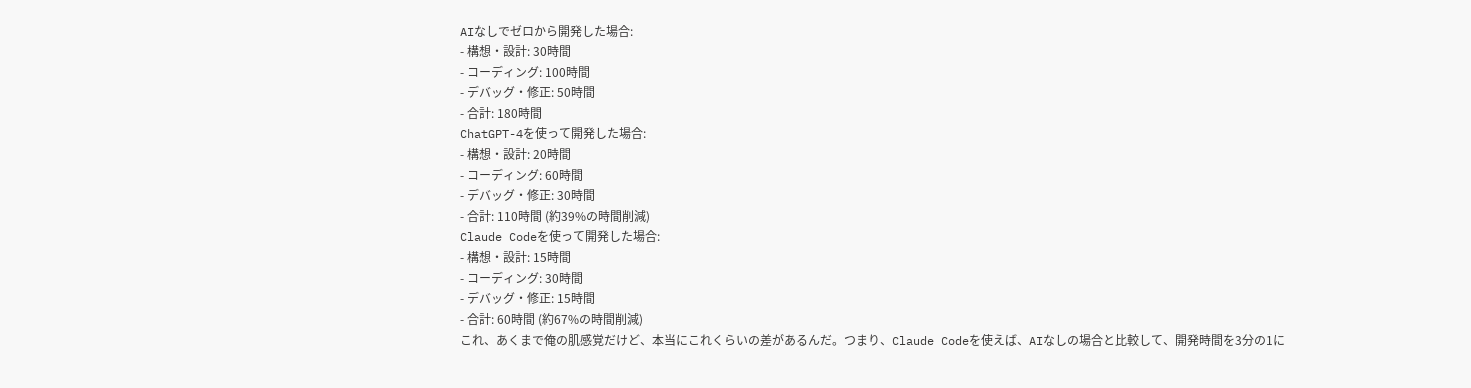AIなしでゼロから開発した場合:
- 構想・設計: 30時間
- コーディング: 100時間
- デバッグ・修正: 50時間
- 合計: 180時間
ChatGPT-4を使って開発した場合:
- 構想・設計: 20時間
- コーディング: 60時間
- デバッグ・修正: 30時間
- 合計: 110時間 (約39%の時間削減)
Claude Codeを使って開発した場合:
- 構想・設計: 15時間
- コーディング: 30時間
- デバッグ・修正: 15時間
- 合計: 60時間 (約67%の時間削減)
これ、あくまで俺の肌感覚だけど、本当にこれくらいの差があるんだ。つまり、Claude Codeを使えば、AIなしの場合と比較して、開発時間を3分の1に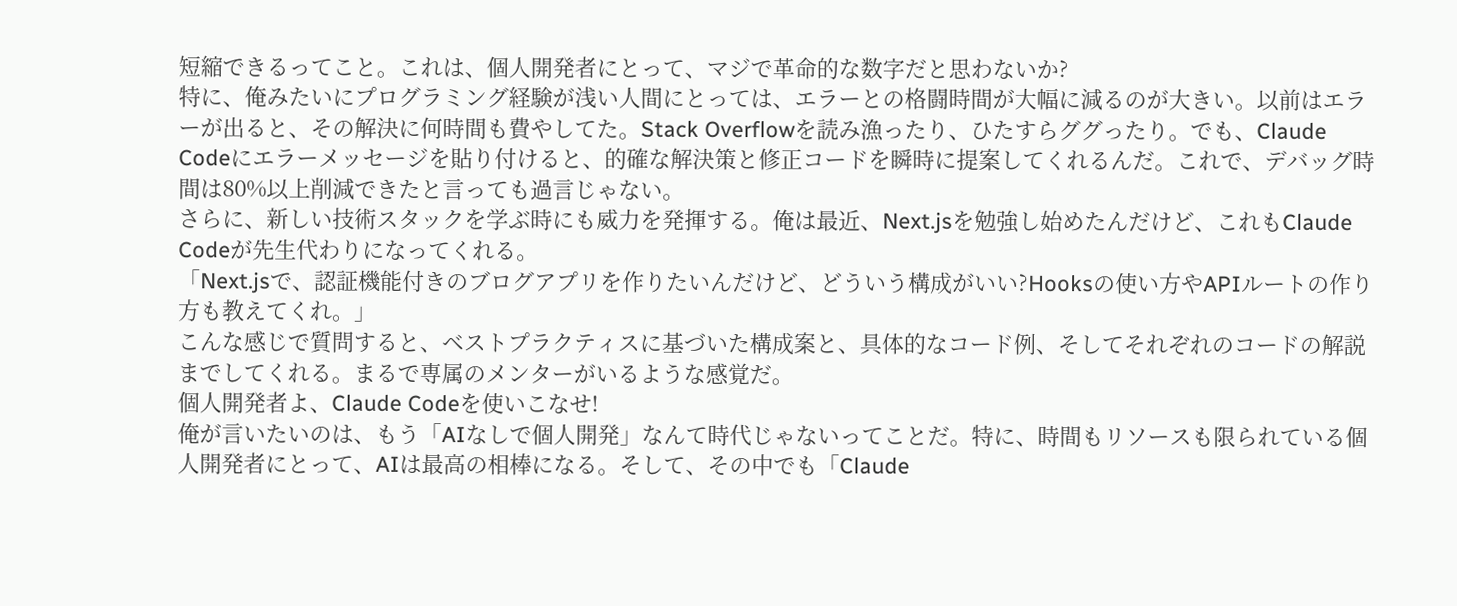短縮できるってこと。これは、個人開発者にとって、マジで革命的な数字だと思わないか?
特に、俺みたいにプログラミング経験が浅い人間にとっては、エラーとの格闘時間が大幅に減るのが大きい。以前はエラーが出ると、その解決に何時間も費やしてた。Stack Overflowを読み漁ったり、ひたすらググったり。でも、Claude Codeにエラーメッセージを貼り付けると、的確な解決策と修正コードを瞬時に提案してくれるんだ。これで、デバッグ時間は80%以上削減できたと言っても過言じゃない。
さらに、新しい技術スタックを学ぶ時にも威力を発揮する。俺は最近、Next.jsを勉強し始めたんだけど、これもClaude Codeが先生代わりになってくれる。
「Next.jsで、認証機能付きのブログアプリを作りたいんだけど、どういう構成がいい?Hooksの使い方やAPIルートの作り方も教えてくれ。」
こんな感じで質問すると、ベストプラクティスに基づいた構成案と、具体的なコード例、そしてそれぞれのコードの解説までしてくれる。まるで専属のメンターがいるような感覚だ。
個人開発者よ、Claude Codeを使いこなせ!
俺が言いたいのは、もう「AIなしで個人開発」なんて時代じゃないってことだ。特に、時間もリソースも限られている個人開発者にとって、AIは最高の相棒になる。そして、その中でも「Claude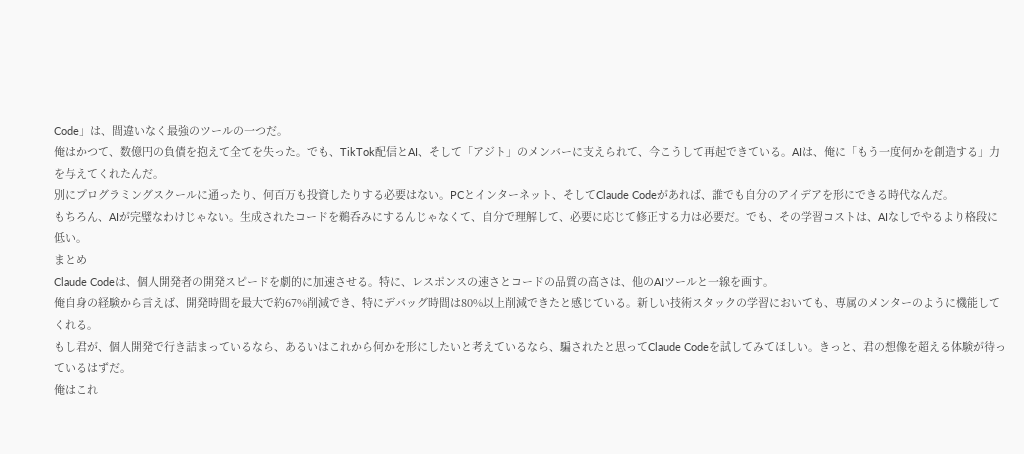Code」は、間違いなく最強のツールの一つだ。
俺はかつて、数億円の負債を抱えて全てを失った。でも、TikTok配信とAI、そして「アジト」のメンバーに支えられて、今こうして再起できている。AIは、俺に「もう一度何かを創造する」力を与えてくれたんだ。
別にプログラミングスクールに通ったり、何百万も投資したりする必要はない。PCとインターネット、そしてClaude Codeがあれば、誰でも自分のアイデアを形にできる時代なんだ。
もちろん、AIが完璧なわけじゃない。生成されたコードを鵜呑みにするんじゃなくて、自分で理解して、必要に応じて修正する力は必要だ。でも、その学習コストは、AIなしでやるより格段に低い。
まとめ
Claude Codeは、個人開発者の開発スピードを劇的に加速させる。特に、レスポンスの速さとコードの品質の高さは、他のAIツールと一線を画す。
俺自身の経験から言えば、開発時間を最大で約67%削減でき、特にデバッグ時間は80%以上削減できたと感じている。新しい技術スタックの学習においても、専属のメンターのように機能してくれる。
もし君が、個人開発で行き詰まっているなら、あるいはこれから何かを形にしたいと考えているなら、騙されたと思ってClaude Codeを試してみてほしい。きっと、君の想像を超える体験が待っているはずだ。
俺はこれ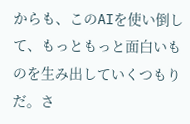からも、このAIを使い倒して、もっともっと面白いものを生み出していくつもりだ。さ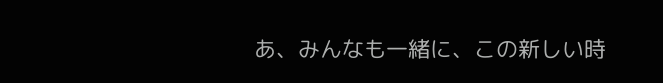あ、みんなも一緒に、この新しい時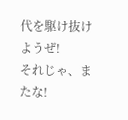代を駆け抜けようぜ!
それじゃ、またな!